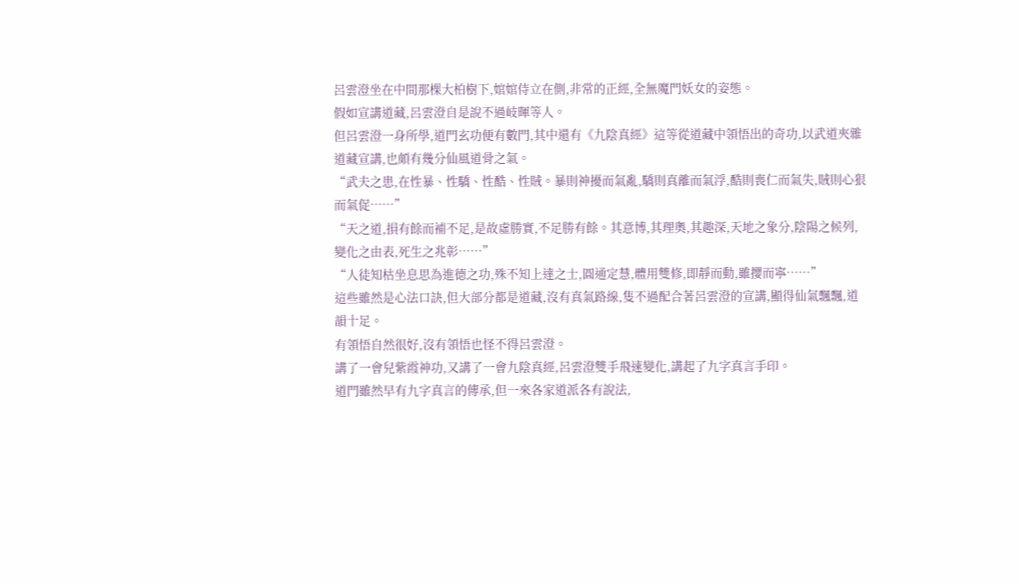呂雲澄坐在中間那棵大柏樹下,婠婠侍立在側,非常的正經,全無魔門妖女的姿態。
假如宣講道藏,呂雲澄自是說不過岐暉等人。
但呂雲澄一身所學,道門玄功便有數門,其中還有《九陰真經》這等從道藏中領悟出的奇功,以武道夾雜道藏宣講,也頗有幾分仙風道骨之氣。
“武夫之患,在性暴、性驕、性酷、性賊。暴則神擾而氣亂,驕則真離而氣浮,酷則喪仁而氣失,賊則心狠而氣促……”
“天之道,損有餘而補不足,是故虛勝實,不足勝有餘。其意博,其理奧,其趣深,天地之象分,陰陽之候列,變化之由表,死生之兆彰……”
“人徒知枯坐息思為進德之功,殊不知上達之士,圓通定慧,體用雙修,即靜而動,雖攖而寧……”
這些雖然是心法口訣,但大部分都是道藏,沒有真氣路線,隻不過配合著呂雲澄的宣講,顯得仙氣飄飄,道韻十足。
有領悟自然很好,沒有領悟也怪不得呂雲澄。
講了一會兒紫霞神功,又講了一會九陰真經,呂雲澄雙手飛速變化,講起了九字真言手印。
道門雖然早有九字真言的傳承,但一來各家道派各有說法,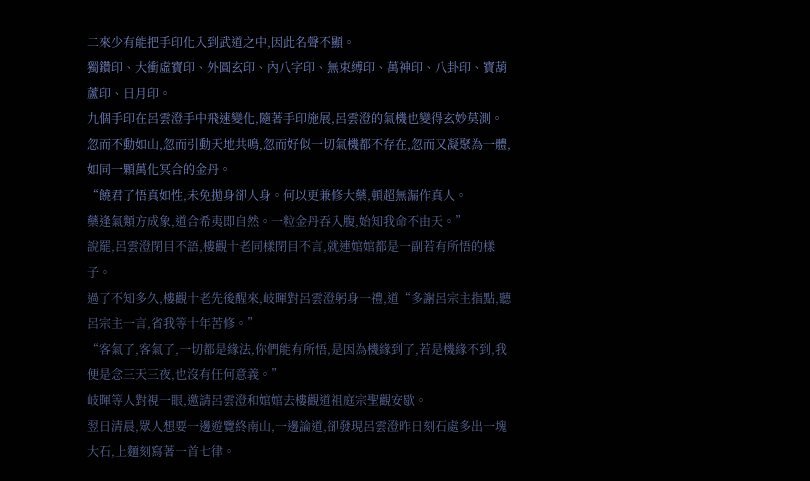二來少有能把手印化入到武道之中,因此名聲不顯。
獨鑽印、大衝虛寶印、外圓玄印、內八字印、無束縛印、萬神印、八卦印、寶葫蘆印、日月印。
九個手印在呂雲澄手中飛速變化,隨著手印施展,呂雲澄的氣機也變得玄妙莫測。
忽而不動如山,忽而引動天地共鳴,忽而好似一切氣機都不存在,忽而又凝聚為一體,如同一顆萬化冥合的金丹。
“饒君了悟真如性,未免拋身卻人身。何以更兼修大藥,頓超無漏作真人。
藥逢氣類方成象,道合希夷即自然。一粒金丹吞入腹,始知我命不由天。”
說罷,呂雲澄閉目不語,樓觀十老同樣閉目不言,就連婠婠都是一副若有所悟的樣子。
過了不知多久,樓觀十老先後醒來,岐暉對呂雲澄躬身一禮,道“多謝呂宗主指點,聽呂宗主一言,省我等十年苦修。”
“客氣了,客氣了,一切都是緣法,你們能有所悟,是因為機緣到了,若是機緣不到,我便是念三天三夜,也沒有任何意義。”
岐暉等人對視一眼,邀請呂雲澄和婠婠去樓觀道祖庭宗聖觀安歇。
翌日清晨,眾人想要一邊遊覽終南山,一邊論道,卻發現呂雲澄昨日刻石處多出一塊大石,上麵刻寫著一首七律。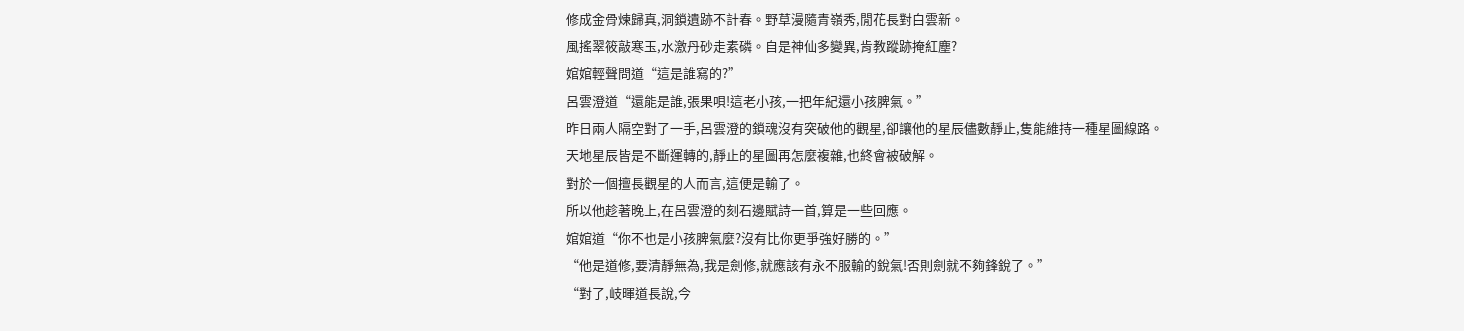修成金骨煉歸真,洞鎖遺跡不計春。野草漫隨青嶺秀,閒花長對白雲新。
風搖翠筱敲寒玉,水激丹砂走素磷。自是神仙多變異,肯教蹤跡掩紅塵?
婠婠輕聲問道“這是誰寫的?”
呂雲澄道“還能是誰,張果唄!這老小孩,一把年紀還小孩脾氣。”
昨日兩人隔空對了一手,呂雲澄的鎖魂沒有突破他的觀星,卻讓他的星辰儘數靜止,隻能維持一種星圖線路。
天地星辰皆是不斷運轉的,靜止的星圖再怎麼複雜,也終會被破解。
對於一個擅長觀星的人而言,這便是輸了。
所以他趁著晚上,在呂雲澄的刻石邊賦詩一首,算是一些回應。
婠婠道“你不也是小孩脾氣麼?沒有比你更爭強好勝的。”
“他是道修,要清靜無為,我是劍修,就應該有永不服輸的銳氣!否則劍就不夠鋒銳了。”
“對了,岐暉道長說,今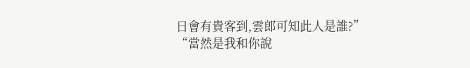日會有貴客到,雲郎可知此人是誰?”
“當然是我和你說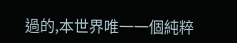過的,本世界唯一一個純粹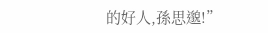的好人,孫思邈!”